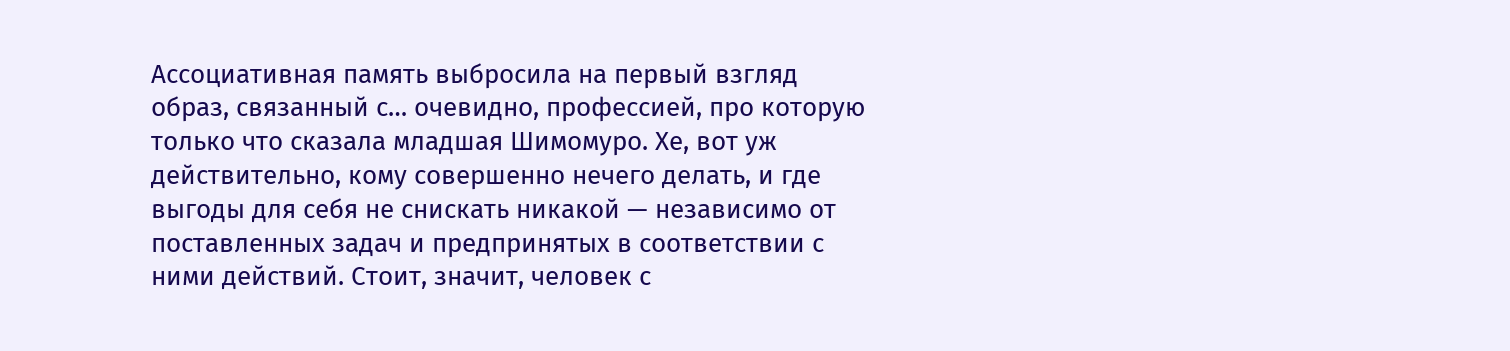Ассоциативная память выбросила на первый взгляд образ, связанный с… очевидно, профессией, про которую только что сказала младшая Шимомуро. Хе, вот уж действительно, кому совершенно нечего делать, и где выгоды для себя не снискать никакой — независимо от поставленных задач и предпринятых в соответствии с ними действий. Стоит, значит, человек с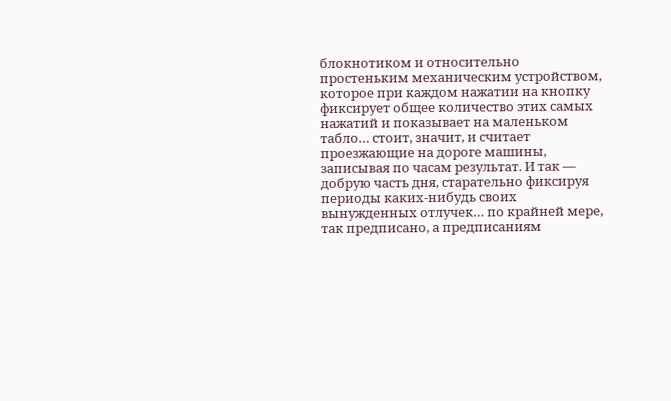блокнотиком и относительно простеньким механическим устройством, которое при каждом нажатии на кнопку фиксирует общее количество этих самых нажатий и показывает на маленьком табло… стоит, значит, и считает проезжающие на дороге машины, записывая по часам результат. И так — добрую часть дня, старательно фиксируя периоды каких-нибудь своих вынужденных отлучек… по крайней мере, так предписано, а предписаниям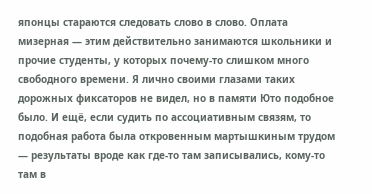японцы стараются следовать слово в слово. Оплата мизерная — этим действительно занимаются школьники и прочие студенты, у которых почему-то слишком много свободного времени. Я лично своими глазами таких дорожных фиксаторов не видел, но в памяти Юто подобное было. И ещё, если судить по ассоциативным связям, то подобная работа была откровенным мартышкиным трудом — результаты вроде как где-то там записывались, кому-то там в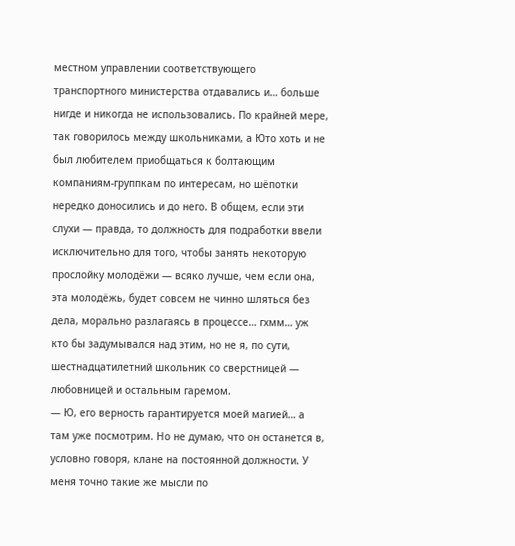местном управлении соответствующего транспортного министерства отдавались и… больше нигде и никогда не использовались. По крайней мере, так говорилось между школьниками, а Юто хоть и не был любителем приобщаться к болтающим компаниям-группкам по интересам, но шёпотки нередко доносились и до него. В общем, если эти слухи — правда, то должность для подработки ввели исключительно для того, чтобы занять некоторую прослойку молодёжи — всяко лучше, чем если она, эта молодёжь, будет совсем не чинно шляться без дела, морально разлагаясь в процессе… гхмм… уж кто бы задумывался над этим, но не я, по сути, шестнадцатилетний школьник со сверстницей — любовницей и остальным гаремом.
— Ю, его верность гарантируется моей магией… а там уже посмотрим. Но не думаю, что он останется в, условно говоря, клане на постоянной должности. У меня точно такие же мысли по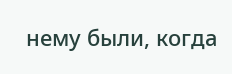нему были, когда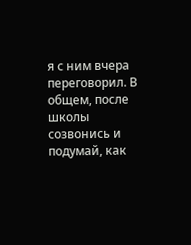я с ним вчера переговорил. В общем, после школы созвонись и подумай, как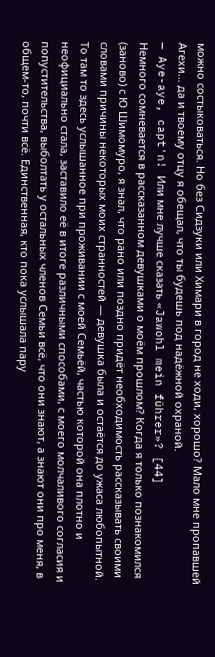можно состыковаться. Но без Сидзуки или Химари в город не ходи, хорошо? Мало мне пропавшей Агехи… да и твоему отцу я обещал, что ты будешь под надёжной охраной.
— Aye-aye, capt'n! Или мне лучше сказать «Jawohl mein führer»? [44]
Немного сомневается в рассказанном девушками о моём прошлом? Когда я только познакомился (заново) с Ю Шимомуро, я знал, что рано или поздно придёт необходимость рассказывать своими словами причины некоторых моих странностей — девушка была и остаётся до ужаса любопытной. То там то здесь услышанное при проживании с моей Семьёй, частью которой она плотно и неофициально стала, заставило её в итоге различными способами, с моего молчаливого согласия и попустительства, выболтать у остальных членов Семьи всё, что они знают, а знают они про меня, в общем-то, почти всё. Единственная, кто пока услышала пару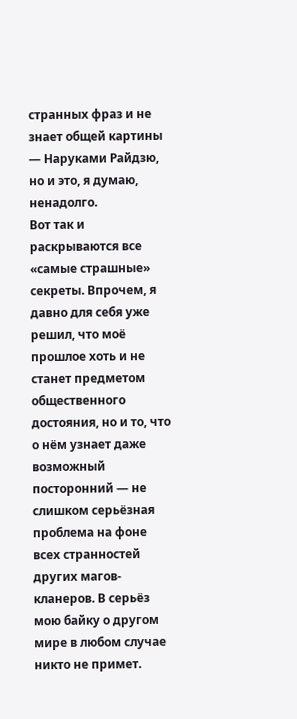странных фраз и не знает общей картины — Наруками Райдзю, но и это, я думаю, ненадолго.
Вот так и раскрываются все «самые страшные» секреты. Впрочем, я давно для себя уже решил, что моё прошлое хоть и не станет предметом общественного достояния, но и то, что о нём узнает даже возможный посторонний — не слишком серьёзная проблема на фоне всех странностей других магов-кланеров. В серьёз мою байку о другом мире в любом случае никто не примет.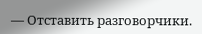— Отставить разговорчики.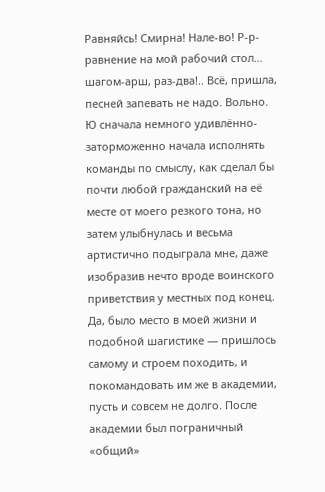Равняйсь! Смирна! Нале-во! Р-р-равнение на мой рабочий стол… шагом-арш, раз-два!.. Всё, пришла, песней запевать не надо. Вольно.
Ю сначала немного удивлённо-заторможенно начала исполнять команды по смыслу, как сделал бы почти любой гражданский на её месте от моего резкого тона, но затем улыбнулась и весьма артистично подыграла мне, даже изобразив нечто вроде воинского приветствия у местных под конец. Да, было место в моей жизни и подобной шагистике — пришлось самому и строем походить, и покомандовать им же в академии, пусть и совсем не долго. После академии был пограничный «общий»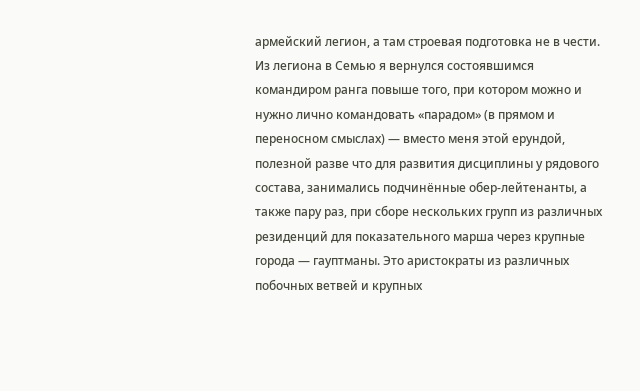армейский легион, а там строевая подготовка не в чести. Из легиона в Семью я вернулся состоявшимся командиром ранга повыше того, при котором можно и нужно лично командовать «парадом» (в прямом и переносном смыслах) — вместо меня этой ерундой, полезной разве что для развития дисциплины у рядового состава, занимались подчинённые обер-лейтенанты, а также пару раз, при сборе нескольких групп из различных резиденций для показательного марша через крупные города — гауптманы. Это аристократы из различных побочных ветвей и крупных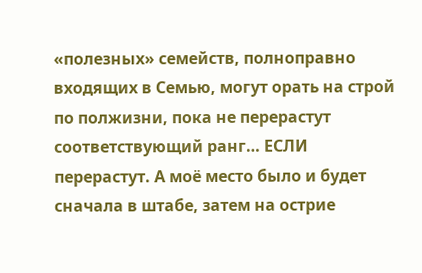«полезных» семейств, полноправно входящих в Семью, могут орать на строй по полжизни, пока не перерастут соответствующий ранг… ЕСЛИ перерастут. А моё место было и будет сначала в штабе, затем на острие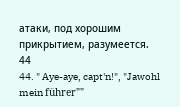атаки, под хорошим прикрытием, разумеется.
44
44. " Aye-aye, capt'n!", "Jawohl mein führer""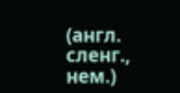(англ. сленг., нем.)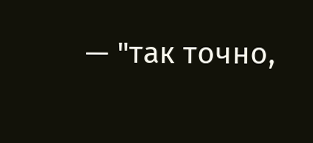— "так точно,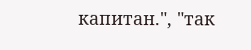капитан.", "так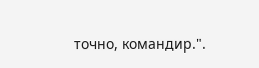точно, командир.".